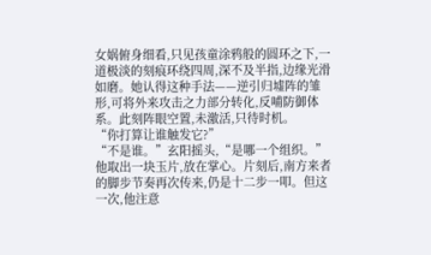女娲俯身细看,只见孩童涂鸦般的圆环之下,一道极淡的刻痕环绕四周,深不及半指,边缘光滑如磨。她认得这种手法——逆引归墟阵的雏形,可将外来攻击之力部分转化,反哺防御体系。此刻阵眼空置,未激活,只待时机。
“你打算让谁触发它?”
“不是谁。”玄阳摇头,“是哪一个组织。”
他取出一块玉片,放在掌心。片刻后,南方来者的脚步节奏再次传来,仍是十二步一叩。但这一次,他注意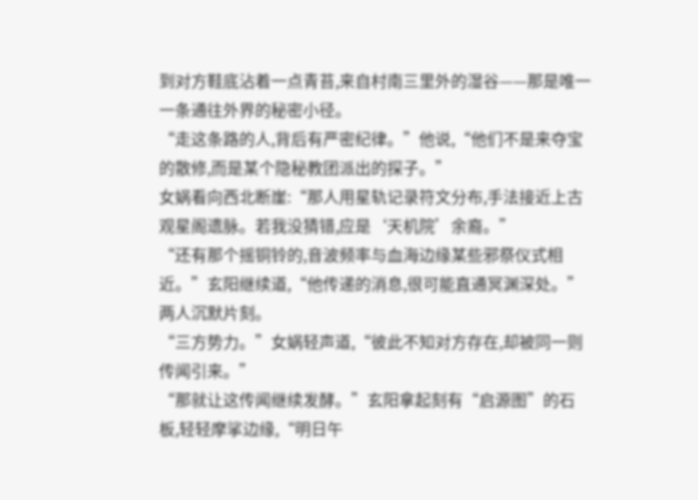到对方鞋底沾着一点青苔,来自村南三里外的湿谷——那是唯一一条通往外界的秘密小径。
“走这条路的人,背后有严密纪律。”他说,“他们不是来夺宝的散修,而是某个隐秘教团派出的探子。”
女娲看向西北断崖:“那人用星轨记录符文分布,手法接近上古观星阁遗脉。若我没猜错,应是‘天机院’余裔。”
“还有那个摇铜铃的,音波频率与血海边缘某些邪祭仪式相近。”玄阳继续道,“他传递的消息,很可能直通冥渊深处。”
两人沉默片刻。
“三方势力。”女娲轻声道,“彼此不知对方存在,却被同一则传闻引来。”
“那就让这传闻继续发酵。”玄阳拿起刻有“启源图”的石板,轻轻摩挲边缘,“明日午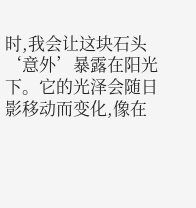时,我会让这块石头‘意外’暴露在阳光下。它的光泽会随日影移动而变化,像在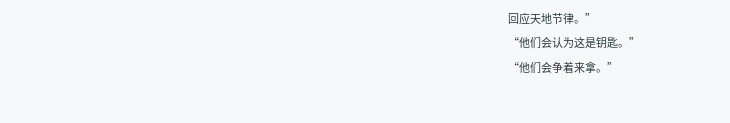回应天地节律。”
“他们会认为这是钥匙。”
“他们会争着来拿。”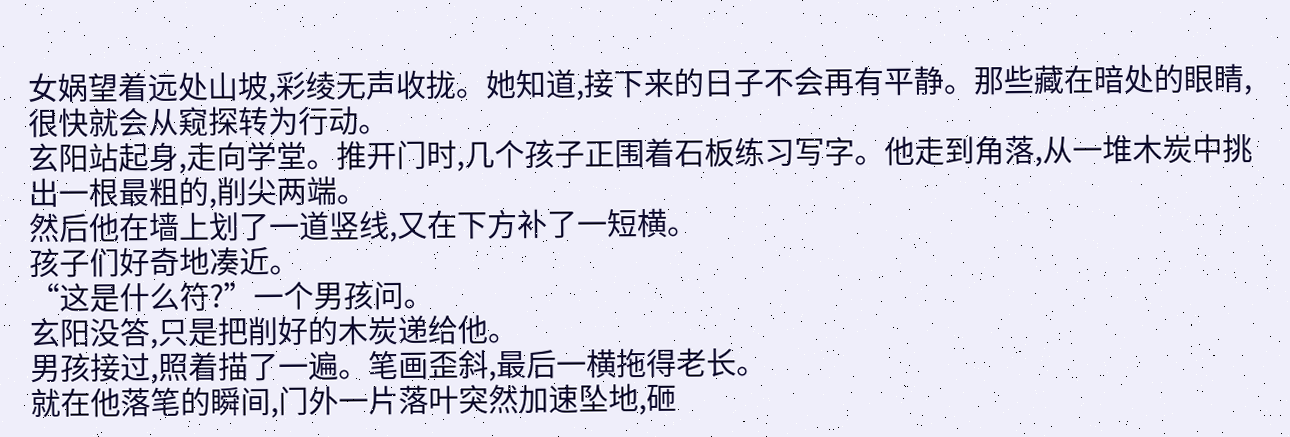女娲望着远处山坡,彩绫无声收拢。她知道,接下来的日子不会再有平静。那些藏在暗处的眼睛,很快就会从窥探转为行动。
玄阳站起身,走向学堂。推开门时,几个孩子正围着石板练习写字。他走到角落,从一堆木炭中挑出一根最粗的,削尖两端。
然后他在墙上划了一道竖线,又在下方补了一短横。
孩子们好奇地凑近。
“这是什么符?”一个男孩问。
玄阳没答,只是把削好的木炭递给他。
男孩接过,照着描了一遍。笔画歪斜,最后一横拖得老长。
就在他落笔的瞬间,门外一片落叶突然加速坠地,砸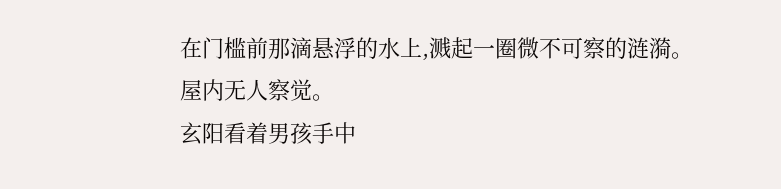在门槛前那滴悬浮的水上,溅起一圈微不可察的涟漪。
屋内无人察觉。
玄阳看着男孩手中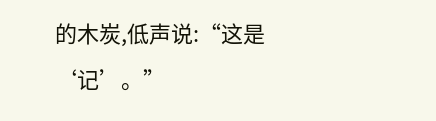的木炭,低声说:“这是‘记’。”